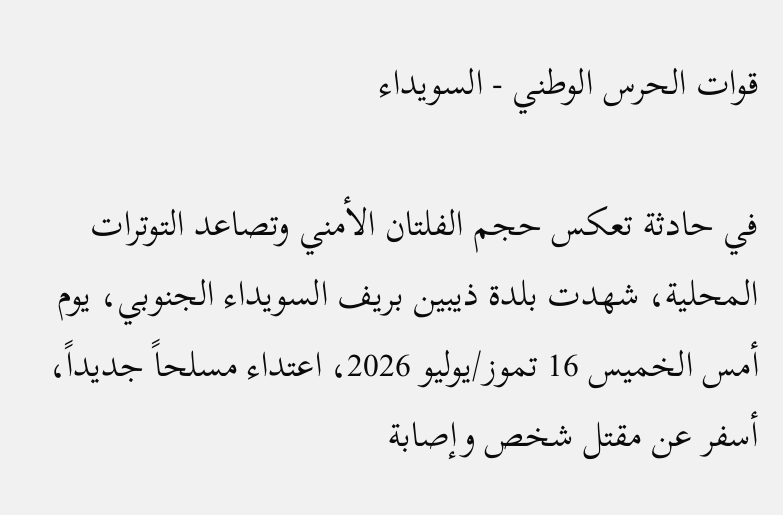قوات الحرس الوطني - السويداء

في حادثة تعكس حجم الفلتان الأمني وتصاعد التوترات المحلية، شهدت بلدة ذيبين بريف السويداء الجنوبي، يوم أمس الخميس 16 تموز/يوليو 2026، اعتداء مسلحاً جديداً، أسفر عن مقتل شخص وإصابة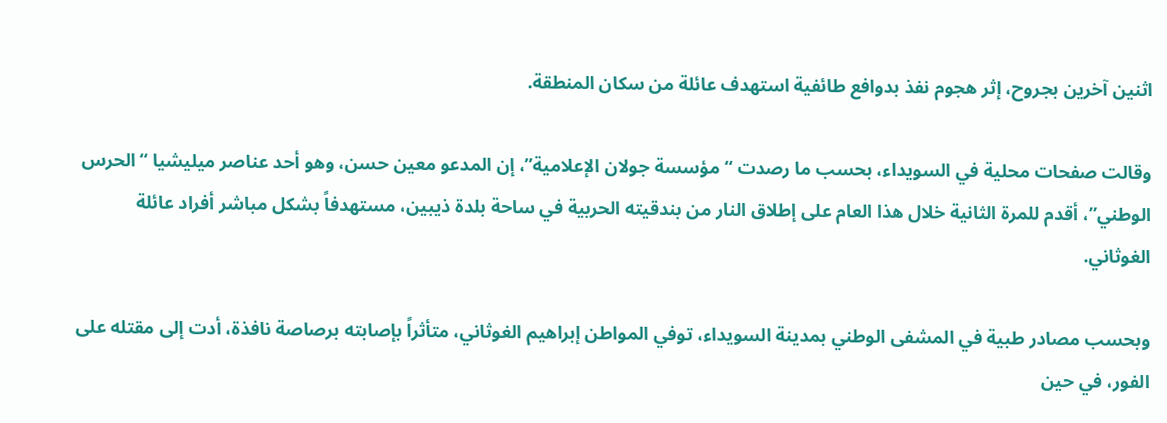اثنين آخرين بجروح، إثر هجوم نفذ بدوافع طائفية استهدف عائلة من سكان المنطقة.

وقالت صفحات محلية في السويداء، بحسب ما رصدت “مؤسسة جولان الإعلامية”، إن المدعو معين حسن، وهو أحد عناصر ميليشيا “الحرس الوطني”، أقدم للمرة الثانية خلال هذا العام على إطلاق النار من بندقيته الحربية في ساحة بلدة ذيبين، مستهدفاً بشكل مباشر أفراد عائلة الغوثاني.

وبحسب مصادر طبية في المشفى الوطني بمدينة السويداء، توفي المواطن إبراهيم الغوثاني، متأثراً بإصابته برصاصة نافذة، أدت إلى مقتله على الفور، في حين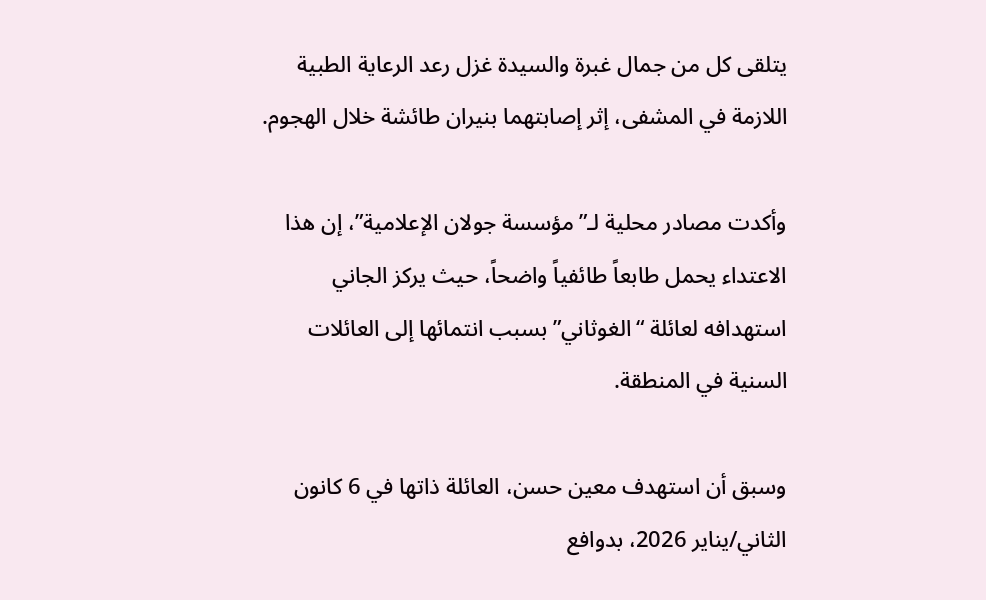يتلقى كل من جمال غبرة والسيدة غزل رعد الرعاية الطبية اللازمة في المشفى، إثر إصابتهما بنيران طائشة خلال الهجوم.

وأكدت مصادر محلية لـ”مؤسسة جولان الإعلامية”، إن هذا الاعتداء يحمل طابعاً طائفياً واضحاً، حيث يركز الجاني استهدافه لعائلة “الغوثاني” بسبب انتمائها إلى العائلات السنية في المنطقة.

وسبق أن استهدف معين حسن، العائلة ذاتها في 6 كانون الثاني/يناير 2026، بدوافع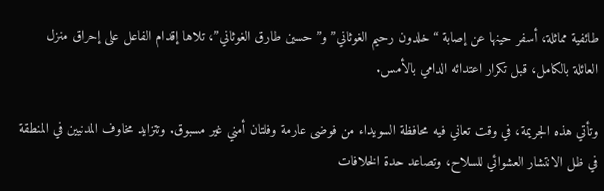طائفية مماثلة، أسفر حينها عن إصابة “خلدون رحيم الغوثاني” و”حسين طارق الغوثاني”، تلاها إقدام الفاعل على إحراق منزل العائلة بالكامل، قبل تكرار اعتدائه الدامي بالأمس.

وتأتي هذه الجريمة، في وقت تعاني فيه محافظة السويداء من فوضى عارمة وفلتان أمني غير مسبوق. وتتزايد مخاوف المدنيين في المنطقة في ظل الانتشار العشوائي للسلاح، وتصاعد حدة الخلافات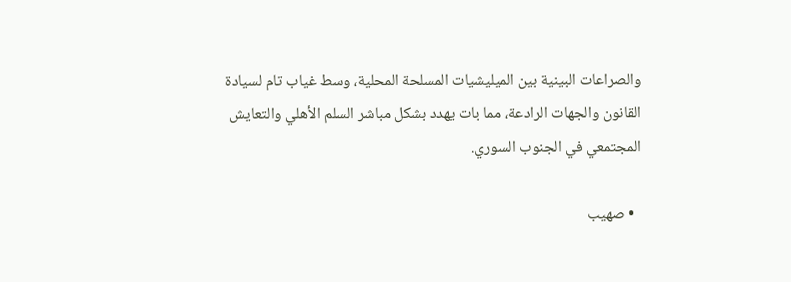والصراعات البينية بين الميليشيات المسلحة المحلية، وسط غياب تام لسيادة القانون والجهات الرادعة، مما بات يهدد بشكل مباشر السلم الأهلي والتعايش المجتمعي في الجنوب السوري.

  • صهيب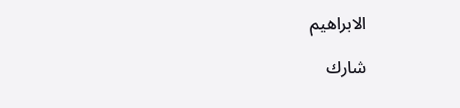الابراهيم

شارك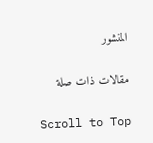المنشور

مقالات ذات صلة

Scroll to Top